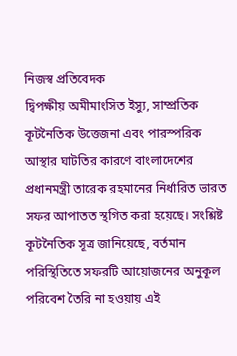নিজস্ব প্রতিবেদক
দ্বিপক্ষীয় অমীমাংসিত ইস্যু, সাম্প্রতিক কূটনৈতিক উত্তেজনা এবং পারস্পরিক আস্থার ঘাটতির কারণে বাংলাদেশের প্রধানমন্ত্রী তারেক রহমানের নির্ধারিত ভারত সফর আপাতত স্থগিত করা হয়েছে। সংশ্লিষ্ট কূটনৈতিক সূত্র জানিয়েছে, বর্তমান পরিস্থিতিতে সফরটি আয়োজনের অনুকূল পরিবেশ তৈরি না হওয়ায় এই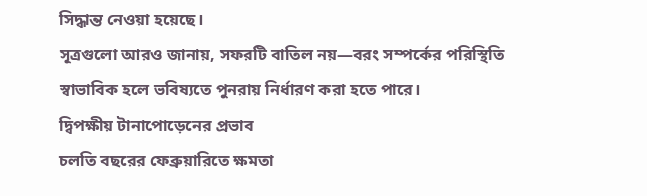সিদ্ধান্ত নেওয়া হয়েছে।
সূত্রগুলো আরও জানায়, সফরটি বাতিল নয়—বরং সম্পর্কের পরিস্থিতি স্বাভাবিক হলে ভবিষ্যতে পুনরায় নির্ধারণ করা হতে পারে।
দ্বিপক্ষীয় টানাপোড়েনের প্রভাব
চলতি বছরের ফেব্রুয়ারিতে ক্ষমতা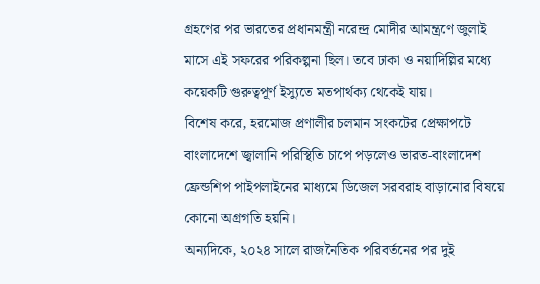গ্রহণের পর ভারতের প্রধানমন্ত্রী নরেন্দ্র মোদীর আমন্ত্রণে জুলাই মাসে এই সফরের পরিকল্পনা ছিল। তবে ঢাকা ও নয়াদিল্লির মধ্যে কয়েকটি গুরুত্বপূর্ণ ইস্যুতে মতপার্থক্য থেকেই যায়।
বিশেষ করে, হরমোজ প্রণালীর চলমান সংকটের প্রেক্ষাপটে বাংলাদেশে জ্বালানি পরিস্থিতি চাপে পড়লেও ভারত-বাংলাদেশ ফ্রেন্ডশিপ পাইপলাইনের মাধ্যমে ডিজেল সরবরাহ বাড়ানোর বিষয়ে কোনো অগ্রগতি হয়নি।
অন্যদিকে, ২০২৪ সালে রাজনৈতিক পরিবর্তনের পর দুই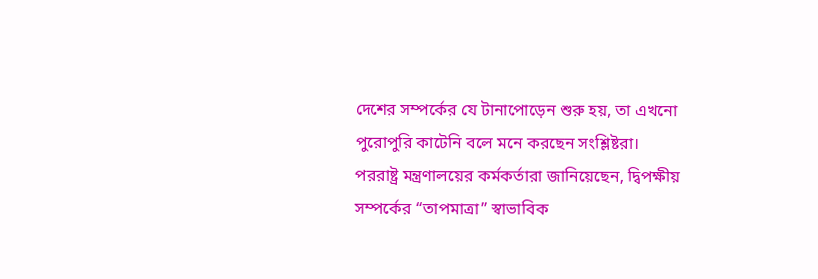দেশের সম্পর্কের যে টানাপোড়েন শুরু হয়, তা এখনো পুরোপুরি কাটেনি বলে মনে করছেন সংশ্লিষ্টরা।
পররাষ্ট্র মন্ত্রণালয়ের কর্মকর্তারা জানিয়েছেন, দ্বিপক্ষীয় সম্পর্কের “তাপমাত্রা” স্বাভাবিক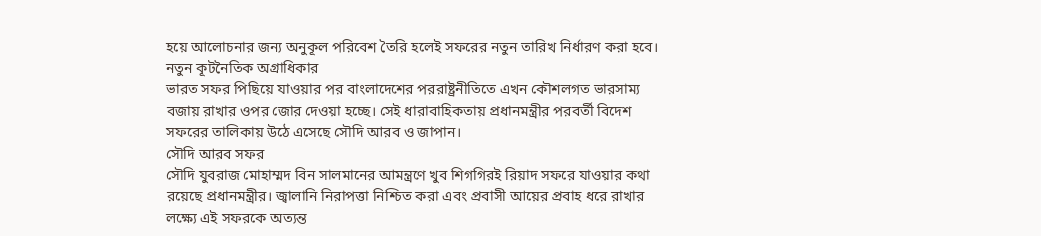হয়ে আলোচনার জন্য অনুকূল পরিবেশ তৈরি হলেই সফরের নতুন তারিখ নির্ধারণ করা হবে।
নতুন কূটনৈতিক অগ্রাধিকার
ভারত সফর পিছিয়ে যাওয়ার পর বাংলাদেশের পররাষ্ট্রনীতিতে এখন কৌশলগত ভারসাম্য বজায় রাখার ওপর জোর দেওয়া হচ্ছে। সেই ধারাবাহিকতায় প্রধানমন্ত্রীর পরবর্তী বিদেশ সফরের তালিকায় উঠে এসেছে সৌদি আরব ও জাপান।
সৌদি আরব সফর
সৌদি যুবরাজ মোহাম্মদ বিন সালমানের আমন্ত্রণে খুব শিগগিরই রিয়াদ সফরে যাওয়ার কথা রয়েছে প্রধানমন্ত্রীর। জ্বালানি নিরাপত্তা নিশ্চিত করা এবং প্রবাসী আয়ের প্রবাহ ধরে রাখার লক্ষ্যে এই সফরকে অত্যন্ত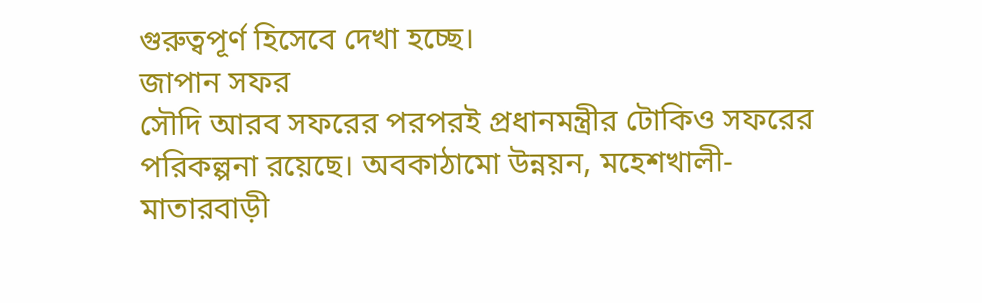গুরুত্বপূর্ণ হিসেবে দেখা হচ্ছে।
জাপান সফর
সৌদি আরব সফরের পরপরই প্রধানমন্ত্রীর টোকিও সফরের পরিকল্পনা রয়েছে। অবকাঠামো উন্নয়ন, মহেশখালী-মাতারবাড়ী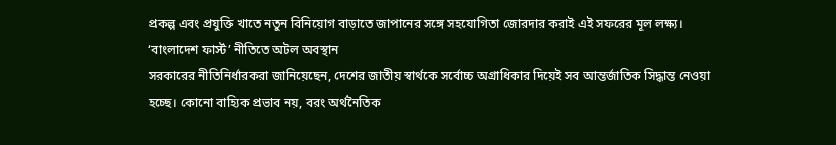প্রকল্প এবং প্রযুক্তি খাতে নতুন বিনিয়োগ বাড়াতে জাপানের সঙ্গে সহযোগিতা জোরদার করাই এই সফরের মূল লক্ষ্য।
‘বাংলাদেশ ফার্স্ট’ নীতিতে অটল অবস্থান
সরকারের নীতিনির্ধারকরা জানিয়েছেন, দেশের জাতীয় স্বার্থকে সর্বোচ্চ অগ্রাধিকার দিয়েই সব আন্তর্জাতিক সিদ্ধান্ত নেওয়া হচ্ছে। কোনো বাহ্যিক প্রভাব নয়, বরং অর্থনৈতিক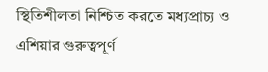স্থিতিশীলতা নিশ্চিত করতে মধ্যপ্রাচ্য ও এশিয়ার গুরুত্বপূর্ণ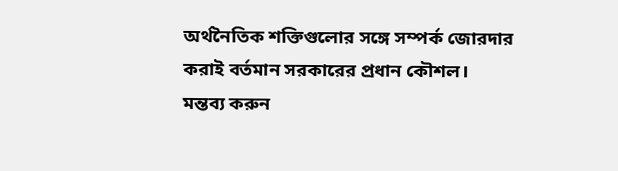অর্থনৈতিক শক্তিগুলোর সঙ্গে সম্পর্ক জোরদার করাই বর্তমান সরকারের প্রধান কৌশল।
মন্তব্য করুন